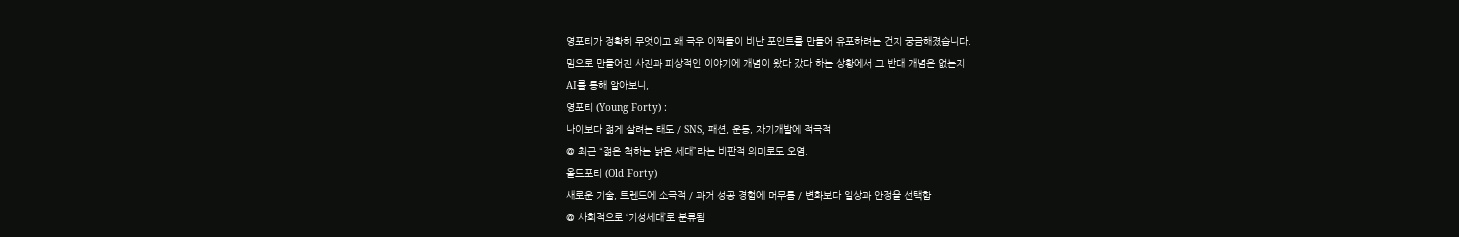영포티가 정확히 무엇이고 왜 극우 이찍들이 비난 포인트를 만들어 유포하려는 건지 궁금해졌습니다.
밈으로 만들어진 사진과 피상적인 이야기에 개념이 왔다 갔다 하는 상황에서 그 반대 개념은 없는지
AI를 통해 알아보니,
영포티 (Young Forty) :
나이보다 젊게 살려는 태도 / SNS, 패션, 운동, 자기개발에 적극적
@ 최근 “젊은 척하는 낡은 세대”라는 비판적 의미로도 오염.
올드포티 (Old Forty)
새로운 기술, 트렌드에 소극적 / 과거 성공 경험에 머무름 / 변화보다 일상과 안정을 선택함
@ 사회적으로 ‘기성세대’로 분류됨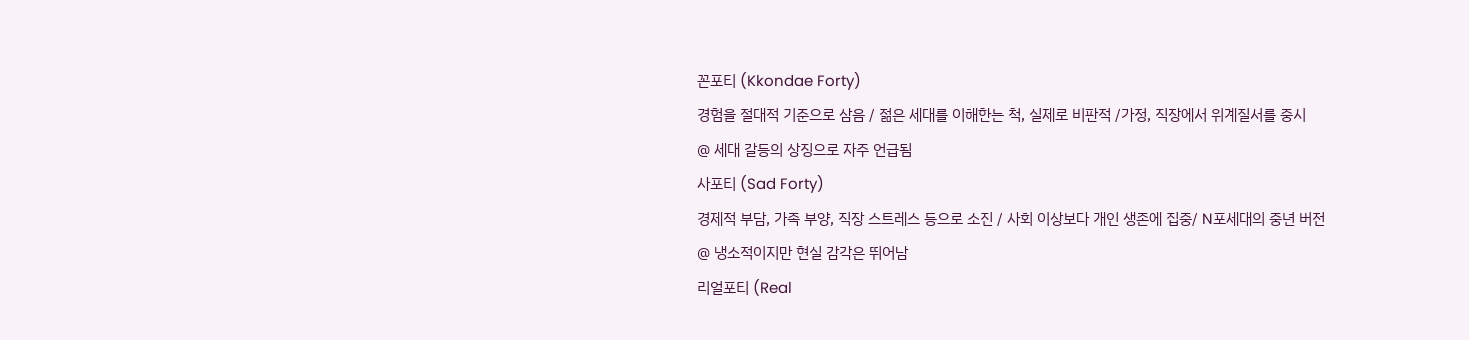꼰포티 (Kkondae Forty)
경험을 절대적 기준으로 삼음 / 젊은 세대를 이해한는 척, 실제로 비판적 /가정, 직장에서 위계질서를 중시
@ 세대 갈등의 상징으로 자주 언급됨
사포티 (Sad Forty)
경제적 부담, 가족 부양, 직장 스트레스 등으로 소진 / 사회 이상보다 개인 생존에 집중/ N포세대의 중년 버전
@ 냉소적이지만 현실 감각은 뛰어남
리얼포티 (Real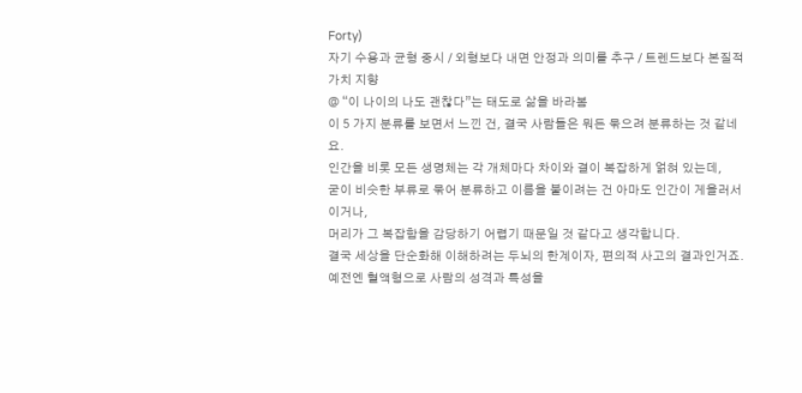Forty)
자기 수용과 균형 중시 / 외형보다 내면 안정과 의미를 추구 / 트렌드보다 본질적 가치 지향
@ “이 나이의 나도 괜찮다”는 태도로 삶을 바라봄
이 5 가지 분류를 보면서 느낀 건, 결국 사람들은 뭐든 묶으려 분류하는 것 같네요.
인간을 비롯 모든 생명체는 각 개체마다 차이와 결이 복잡하게 얽혀 있는데,
굳이 비슷한 부류로 묶어 분류하고 이름을 붙이려는 건 아마도 인간이 게을러서이거나,
머리가 그 복잡함을 감당하기 어렵기 때문일 것 같다고 생각합니다.
결국 세상을 단순화해 이해하려는 두뇌의 한계이자, 편의적 사고의 결과인거죠.
예전엔 혈액형으로 사람의 성격과 특성을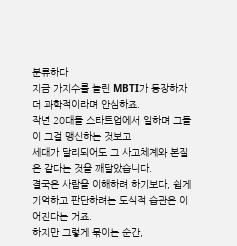분류하다
지금 가지수를 늘린 MBTI가 등장하자 더 과학적이라며 안심하죠.
작년 20대들 스타트업에서 일하며 그들이 그걸 맹신하는 것보고
세대가 달리되어도 그 사고체계와 본질은 같다는 것을 깨달았습니다.
결국은 사람을 이해하려 하기보다, 쉽게 기억하고 판단하려는 도식적 습관은 이어진다는 거죠.
하지만 그렇게 묶이는 순간,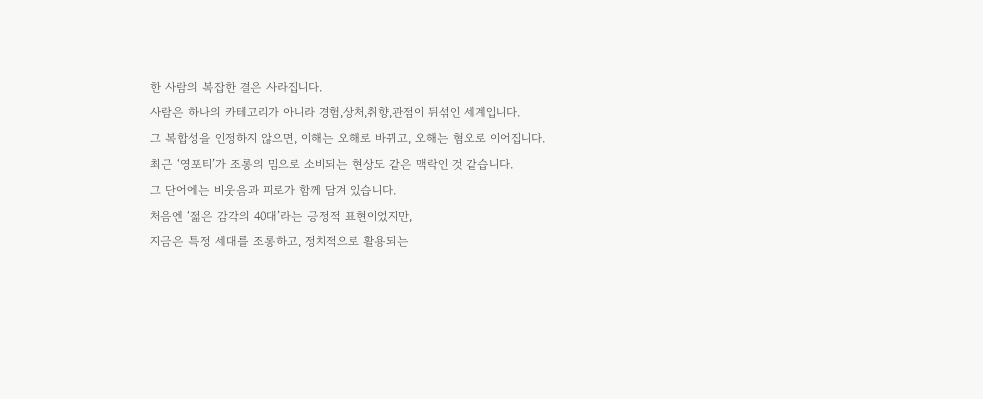한 사람의 복잡한 결은 사라집니다.
사람은 하나의 카테고리가 아니라 경험,상처,취향,관점이 뒤섞인 세계입니다.
그 복합성을 인정하지 않으면, 이해는 오해로 바뀌고, 오해는 혐오로 이어집니다.
최근 ‘영포티’가 조롱의 밈으로 소비되는 현상도 같은 맥락인 것 같습니다.
그 단어에는 비웃음과 피로가 함께 담겨 있습니다.
처음엔 ‘젊은 감각의 40대’라는 긍정적 표현이었지만,
지금은 특정 세대를 조롱하고, 정치적으로 활용되는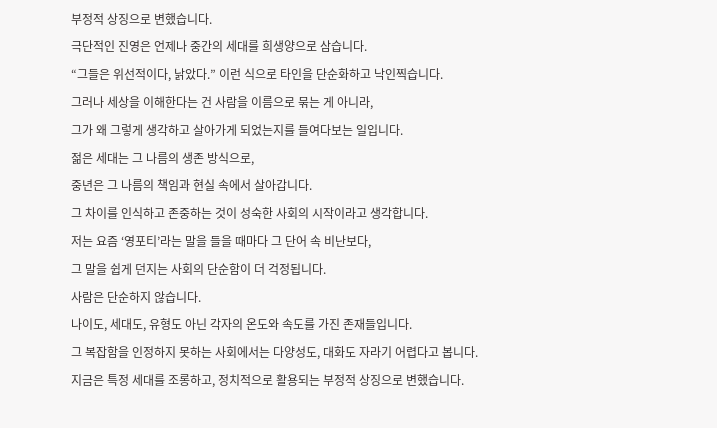부정적 상징으로 변했습니다.
극단적인 진영은 언제나 중간의 세대를 희생양으로 삼습니다.
“그들은 위선적이다, 낡았다.” 이런 식으로 타인을 단순화하고 낙인찍습니다.
그러나 세상을 이해한다는 건 사람을 이름으로 묶는 게 아니라,
그가 왜 그렇게 생각하고 살아가게 되었는지를 들여다보는 일입니다.
젊은 세대는 그 나름의 생존 방식으로,
중년은 그 나름의 책임과 현실 속에서 살아갑니다.
그 차이를 인식하고 존중하는 것이 성숙한 사회의 시작이라고 생각합니다.
저는 요즘 ‘영포티’라는 말을 들을 때마다 그 단어 속 비난보다,
그 말을 쉽게 던지는 사회의 단순함이 더 걱정됩니다.
사람은 단순하지 않습니다.
나이도, 세대도, 유형도 아닌 각자의 온도와 속도를 가진 존재들입니다.
그 복잡함을 인정하지 못하는 사회에서는 다양성도, 대화도 자라기 어렵다고 봅니다.
지금은 특정 세대를 조롱하고, 정치적으로 활용되는 부정적 상징으로 변했습니다.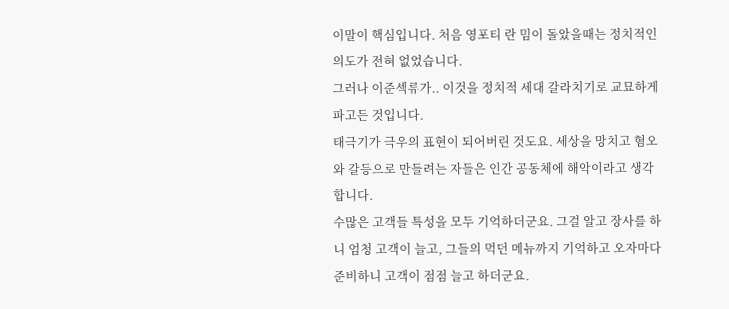이말이 핵심입니다. 처음 영포티 란 밈이 돌았을때는 정치적인 의도가 전혀 없었습니다.
그러나 이준섹류가.. 이것을 정치적 세대 갈라치기로 교묘하게 파고든 것입니다.
태극기가 극우의 표현이 되어버린 것도요. 세상을 망치고 혐오와 갈등으로 만들려는 자들은 인간 공동체에 해악이라고 생각합니다.
수많은 고객들 특성을 모두 기억하더군요. 그걸 알고 장사를 하니 엄청 고객이 늘고, 그들의 먹던 메뉴까지 기억하고 오자마다 준비하니 고객이 점점 늘고 하더군요.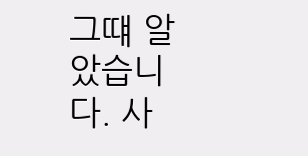그떄 알았습니다. 사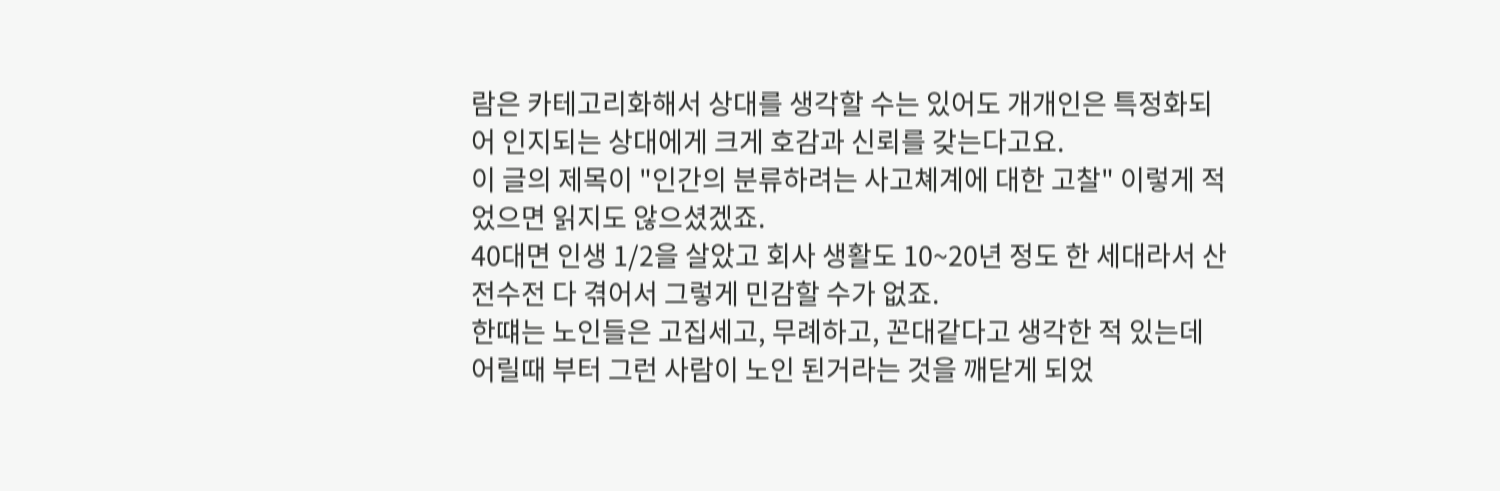람은 카테고리화해서 상대를 생각할 수는 있어도 개개인은 특정화되어 인지되는 상대에게 크게 호감과 신뢰를 갖는다고요.
이 글의 제목이 "인간의 분류하려는 사고쳬계에 대한 고찰" 이렇게 적었으면 읽지도 않으셨겠죠.
40대면 인생 1/2을 살았고 회사 생활도 10~20년 정도 한 세대라서 산전수전 다 겪어서 그렇게 민감할 수가 없죠.
한떄는 노인들은 고집세고, 무례하고, 꼰대같다고 생각한 적 있는데
어릴때 부터 그런 사람이 노인 된거라는 것을 깨닫게 되었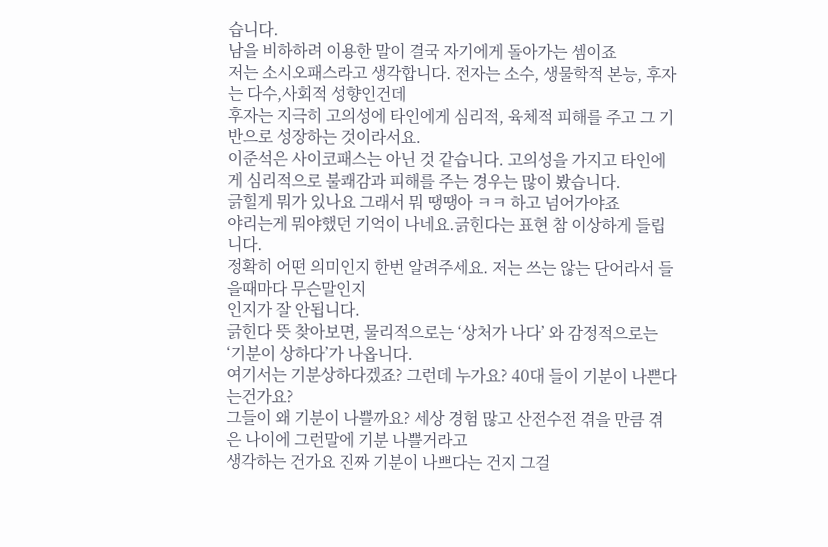습니다.
남을 비하하려 이용한 말이 결국 자기에게 돌아가는 셈이죠
저는 소시오패스라고 생각합니다. 전자는 소수, 생물학적 본능, 후자는 다수,사회적 성향인건데
후자는 지극히 고의성에 타인에게 심리적, 육체적 피해를 주고 그 기반으로 성장하는 것이라서요.
이준석은 사이코패스는 아닌 것 같습니다. 고의성을 가지고 타인에게 심리적으로 불쾌감과 피해를 주는 경우는 많이 봤습니다.
긁힐게 뭐가 있나요 그래서 뭐 땡땡아 ㅋㅋ 하고 넘어가야죠
야리는게 뭐야했던 기억이 나네요.긁힌다는 표현 참 이상하게 들립니다.
정확히 어떤 의미인지 한번 알려주세요. 저는 쓰는 않는 단어라서 들을때마다 무슨말인지
인지가 잘 안됩니다.
긁힌다 뜻 찾아보면, 물리적으로는 ‘상처가 나다’ 와 감정적으로는 ‘기분이 상하다’가 나옵니다.
여기서는 기분상하다겠죠? 그런데 누가요? 40대 들이 기분이 나쁜다는건가요?
그들이 왜 기분이 나쁠까요? 세상 경험 많고 산전수전 겪을 만큼 겪은 나이에 그런말에 기분 나쁠거라고
생각하는 건가요 진짜 기분이 나쁘다는 건지 그걸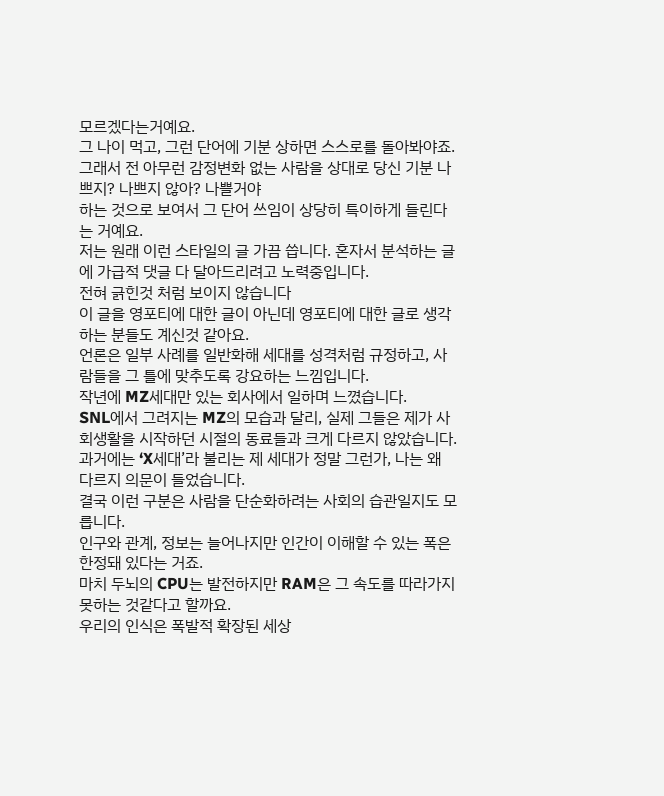모르겠다는거예요.
그 나이 먹고, 그런 단어에 기분 상하면 스스로를 돌아봐야죠.
그래서 전 아무런 감정변화 없는 사람을 상대로 당신 기분 나쁘지? 나쁘지 않아? 나쁠거야
하는 것으로 보여서 그 단어 쓰임이 상당히 특이하게 들린다는 거예요.
저는 원래 이런 스타일의 글 가끔 씁니다. 혼자서 분석하는 글에 가급적 댓글 다 달아드리려고 노력중입니다.
전혀 긁힌것 처럼 보이지 않습니다
이 글을 영포티에 대한 글이 아닌데 영포티에 대한 글로 생각하는 분들도 계신것 같아요.
언론은 일부 사례를 일반화해 세대를 성격처럼 규정하고, 사람들을 그 틀에 맞추도록 강요하는 느낌입니다.
작년에 MZ세대만 있는 회사에서 일하며 느꼈습니다.
SNL에서 그려지는 MZ의 모습과 달리, 실제 그들은 제가 사회생활을 시작하던 시절의 동료들과 크게 다르지 않았습니다. 과거에는 ‘X세대’라 불리는 제 세대가 정말 그런가, 나는 왜 다르지 의문이 들었습니다.
결국 이런 구분은 사람을 단순화하려는 사회의 습관일지도 모릅니다.
인구와 관계, 정보는 늘어나지만 인간이 이해할 수 있는 폭은 한정돼 있다는 거죠.
마치 두뇌의 CPU는 발전하지만 RAM은 그 속도를 따라가지 못하는 것같다고 할까요.
우리의 인식은 폭발적 확장된 세상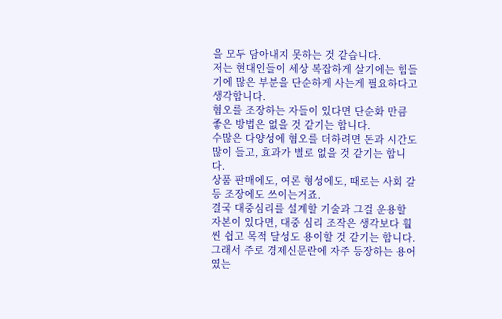을 모두 담아내지 못하는 것 같습니다.
저는 현대인들이 세상 복잡하게 살기에는 힘들기에 많은 부분을 단순하게 사는게 필요하다고 생각합니다.
혐오를 조장하는 자들이 있다면 단순화 만큼 좋은 방법은 없을 것 같기는 합니다.
수많은 다양성에 혐오를 더하려면 돈과 시간도 많이 들고, 효과가 별로 없을 것 같기는 합니다.
상품 판매에도, 여론 형성에도, 때로는 사회 갈등 조장에도 쓰이는거죠.
결국 대중심리를 설계할 기술과 그걸 운용할 자본이 있다면, 대중 심리 조작은 생각보다 훨씬 쉽고 목적 달성도 용이할 것 같기는 합니다.
그래서 주로 경제신문란에 자주 등장하는 용어였는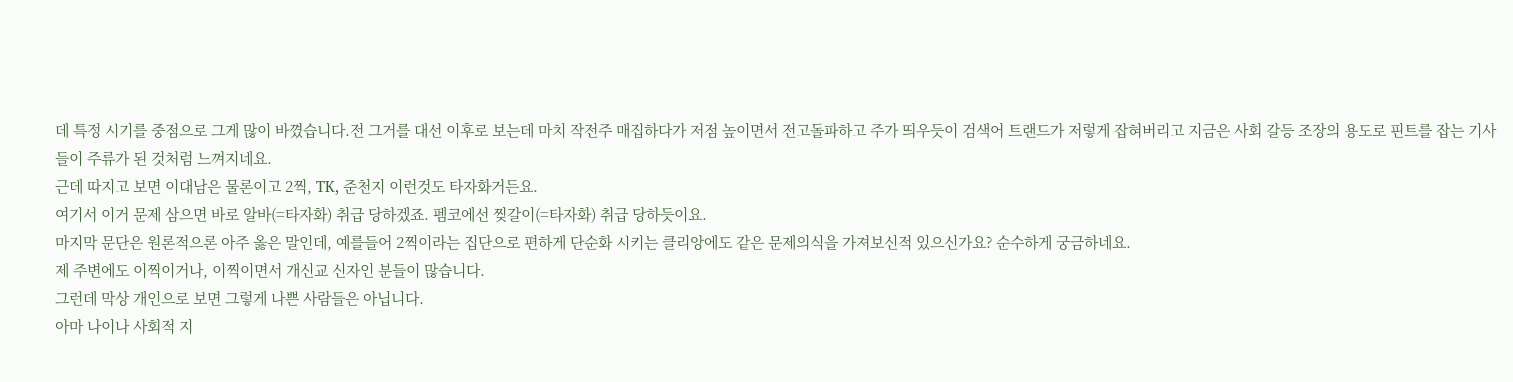데 특정 시기를 중점으로 그게 많이 바꼈습니다.전 그거를 대선 이후로 보는데 마치 작전주 매집하다가 저점 높이면서 전고돌파하고 주가 띄우듯이 검색어 트랜드가 저렇게 잡혀버리고 지금은 사회 갈등 조장의 용도로 핀트를 잡는 기사들이 주류가 된 것처럼 느껴지네요.
근데 따지고 보면 이대남은 물론이고 2찍, TK, 준천지 이런것도 타자화거든요.
여기서 이거 문제 삼으면 바로 알바(=타자화) 취급 당하겠죠. 펨코에선 찢갈이(=타자화) 취급 당하듯이요.
마지막 문단은 원론적으론 아주 옳은 말인데, 예를들어 2찍이라는 집단으로 편하게 단순화 시키는 클리앙에도 같은 문제의식을 가져보신적 있으신가요? 순수하게 궁금하네요.
제 주변에도 이찍이거나, 이찍이면서 개신교 신자인 분들이 많습니다.
그런데 막상 개인으로 보면 그렇게 나쁜 사람들은 아닙니다.
아마 나이나 사회적 지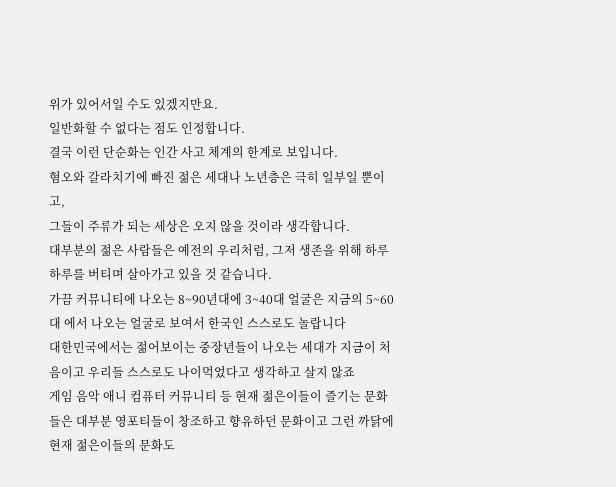위가 있어서일 수도 있겠지만요.
일반화할 수 없다는 점도 인정합니다.
결국 이런 단순화는 인간 사고 체계의 한계로 보입니다.
혐오와 갈라치기에 빠진 젊은 세대나 노년층은 극히 일부일 뿐이고,
그들이 주류가 되는 세상은 오지 않을 것이라 생각합니다.
대부분의 젊은 사람들은 예전의 우리처럼, 그저 생존을 위해 하루하루를 버티며 살아가고 있을 것 같습니다.
가끔 커뮤니티에 나오는 8~90년대에 3~40대 얼굴은 지금의 5~60대 에서 나오는 얼굴로 보여서 한국인 스스로도 놀랍니다
대한민국에서는 젊어보이는 중장년들이 나오는 세대가 지금이 처음이고 우리들 스스로도 나이먹었다고 생각하고 살지 않죠
게임 음악 애니 컴퓨터 커뮤니티 등 현재 젊은이들이 즐기는 문화들은 대부분 영포티들이 창조하고 향유하던 문화이고 그런 까닭에 현재 젊은이들의 문화도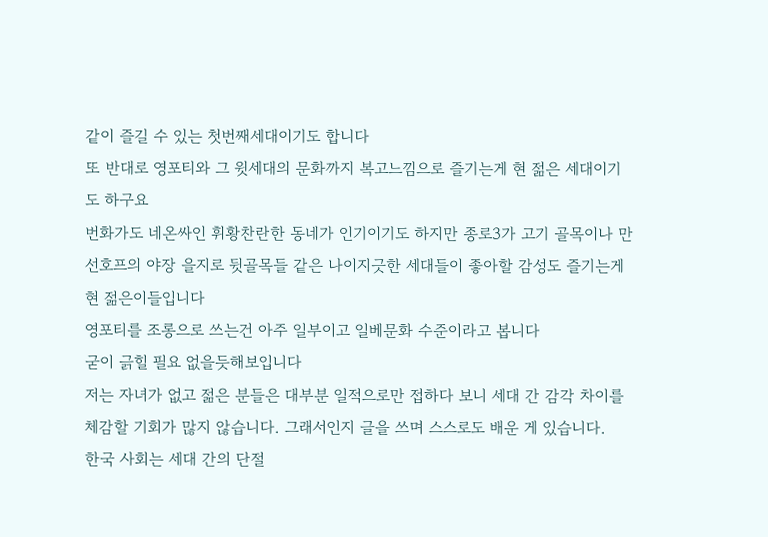같이 즐길 수 있는 첫번째세대이기도 합니다
또 반대로 영포티와 그 윗세대의 문화까지 복고느낌으로 즐기는게 현 젊은 세대이기도 하구요
번화가도 네온싸인 휘황찬란한 동네가 인기이기도 하지만 종로3가 고기 골목이나 만선호프의 야장 을지로 뒷골목들 같은 나이지긋한 세대들이 좋아할 감성도 즐기는게 현 젊은이들입니다
영포티를 조롱으로 쓰는건 아주 일부이고 일베문화 수준이라고 봅니다
굳이 긁힐 필요 없을듯해보입니다
저는 자녀가 없고 젊은 분들은 대부분 일적으로만 접하다 보니 세대 간 감각 차이를
체감할 기회가 많지 않습니다. 그래서인지 글을 쓰며 스스로도 배운 게 있습니다.
한국 사회는 세대 간의 단절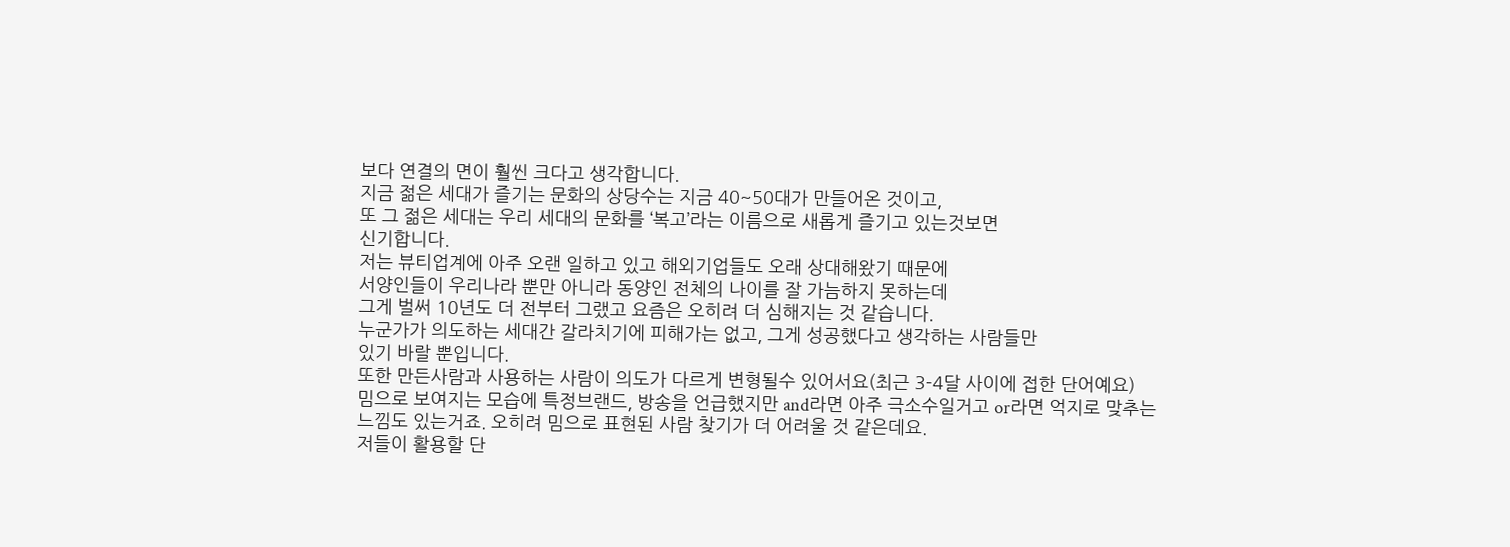보다 연결의 면이 훨씬 크다고 생각합니다.
지금 젊은 세대가 즐기는 문화의 상당수는 지금 40~50대가 만들어온 것이고,
또 그 젊은 세대는 우리 세대의 문화를 ‘복고’라는 이름으로 새롭게 즐기고 있는것보면
신기합니다.
저는 뷰티업계에 아주 오랜 일하고 있고 해외기업들도 오래 상대해왔기 때문에
서양인들이 우리나라 뿐만 아니라 동양인 전체의 나이를 잘 가늠하지 못하는데
그게 벌써 10년도 더 전부터 그랬고 요즘은 오히려 더 심해지는 것 같습니다.
누군가가 의도하는 세대간 갈라치기에 피해가는 없고, 그게 성공했다고 생각하는 사람들만
있기 바랄 뿐입니다.
또한 만든사람과 사용하는 사람이 의도가 다르게 변형될수 있어서요(최근 3-4달 사이에 접한 단어예요)
밈으로 보여지는 모습에 특정브랜드, 방송을 언급했지만 and라면 아주 극소수일거고 or라면 억지로 맞추는 느낌도 있는거죠. 오히려 밈으로 표현된 사람 찾기가 더 어려울 것 같은데요.
저들이 활용할 단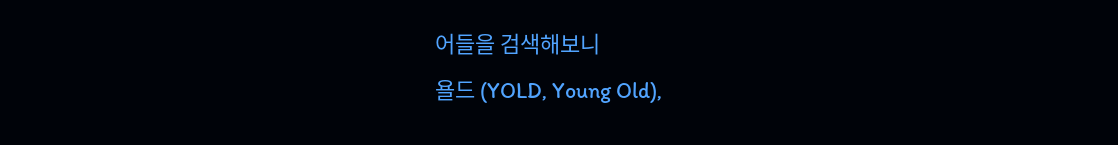어들을 검색해보니
욜드 (YOLD, Young Old),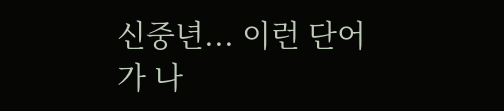신중년... 이런 단어가 나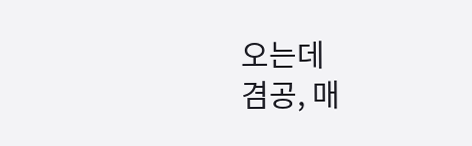오는데
겸공, 매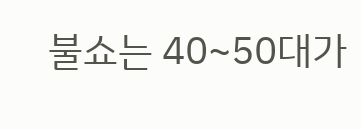불쇼는 40~50대가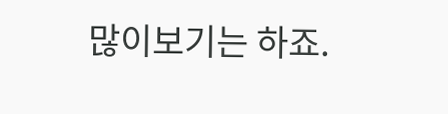많이보기는 하죠.